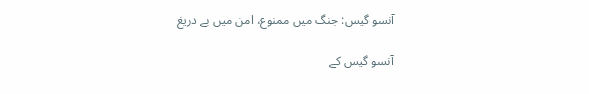آنسو گیس: جنگ میں ممنوع، امن میں بے دریغ

آنسو گیس کے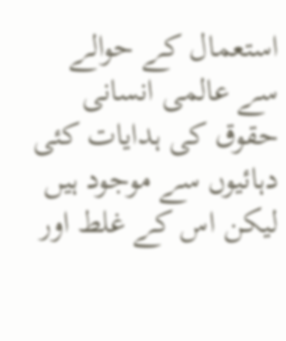استعمال کے حوالے سے عالمی انسانی حقوق کی ہدایات کئی دہائیوں سے موجود ہیں لیکن اس کے غلط اور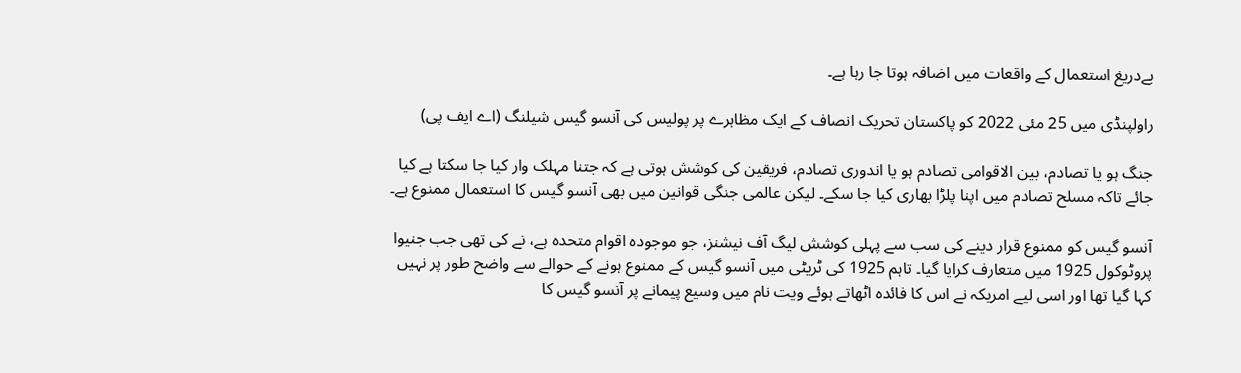بےدریغ استعمال کے واقعات میں اضافہ ہوتا جا رہا ہے۔

راولپنڈی میں 25 مئی 2022 کو پاکستان تحریک انصاف کے ایک مظاہرے پر پولیس کی آنسو گیس شیلنگ (اے ایف پی)

جنگ ہو یا تصادم، بین الاقوامی تصادم ہو یا اندوری تصادم، فریقین کی کوشش ہوتی ہے کہ جتنا مہلک وار کیا جا سکتا ہے کیا جائے تاکہ مسلح تصادم میں اپنا پلڑا بھاری کیا جا سکے۔ لیکن عالمی جنگی قوانین میں بھی آنسو گیس کا استعمال ممنوع ہے۔

آنسو گیس کو ممنوع قرار دینے کی سب سے پہلی کوشش لیگ آف نیشنز، جو موجودہ اقوام متحدہ ہے، نے کی تھی جب جنیوا پروٹوکول 1925 میں متعارف کرایا گیا۔ تاہم 1925 کی ٹریٹی میں آنسو گیس کے ممنوع ہونے کے حوالے سے واضح طور پر نہیں کہا گیا تھا اور اسی لیے امریکہ نے اس کا فائدہ اٹھاتے ہوئے ویت نام میں وسیع پیمانے پر آنسو گیس کا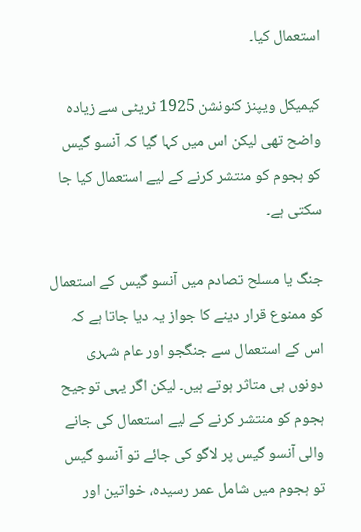استعمال کیا۔

کیمیکل ویپنز کنونشن 1925 ٹریٹی سے زیادہ واضح تھی لیکن اس میں کہا گیا کہ آنسو گیس کو ہجوم کو منتشر کرنے کے لیے استعمال کیا جا سکتی ہے۔

جنگ یا مسلح تصادم میں آنسو گیس کے استعمال کو ممنوع قرار دینے کا جواز یہ دیا جاتا ہے کہ اس کے استعمال سے جنگجو اور عام شہری دونوں ہی متاثر ہوتے ہیں۔ لیکن اگر یہی توجیح ہجوم کو منتشر کرنے کے لیے استعمال کی جانے والی آنسو گیس پر لاگو کی جائے تو آنسو گیس تو ہجوم میں شامل عمر رسیدہ، خواتین اور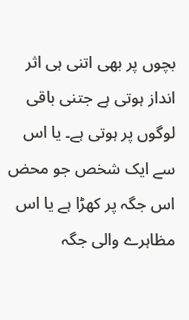بچوں پر بھی اتنی ہی اثر انداز ہوتی ہے جتنی باقی لوگوں پر ہوتی ہے۔ یا اس سے ایک شخص جو محض اس جگہ پر کھڑا ہے یا اس مظاہرے والی جگہ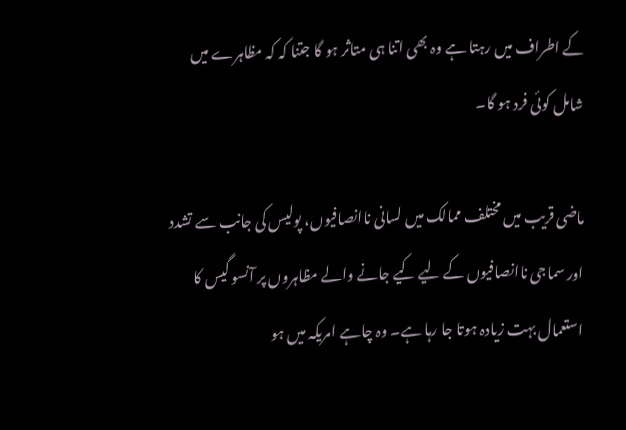کے اطراف میں رہتا ہے وہ بھی اتنا ہی متاثر ہو گا جتنا کہ کہ مظاہرے میں شامل کوئی فرد ہو گا۔

ماضی قریب میں مختلف ممالک میں لسانی ناانصافیوں، پولیس کی جانب سے تشدد اور سماجی ناانصافیوں کے لیے کیے جانے والے مظاہروں پر آنسو گیس کا استعمال بہت زیادہ ہوتا جا رہا ہے۔ وہ چاہے امریکہ میں ہو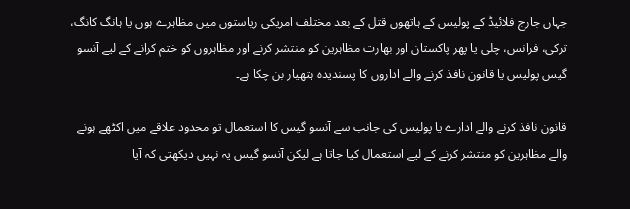جہاں جارج فلائیڈ کے پولیس کے ہاتھوں قتل کے بعد مختلف امریکی ریاستوں میں مظاہرے ہوں یا ہانگ کانگ، ترکی، فرانس، چلی یا پھر پاکستان اور بھارت مظاہرین کو منتشر کرنے اور مظاہروں کو ختم کرانے کے لیے آنسو گیس پولیس یا قانون نافذ کرنے والے اداروں کا پسندیدہ ہتھیار بن چکا ہے۔

قانون نافذ کرنے والے ادارے یا پولیس کی جانب سے آنسو گیس کا استعمال تو محدود علاقے میں اکٹھے ہونے والے مظاہرین کو منتشر کرنے کے لیے استعمال کیا جاتا ہے لیکن آنسو گیس یہ نہیں دیکھتی کہ آیا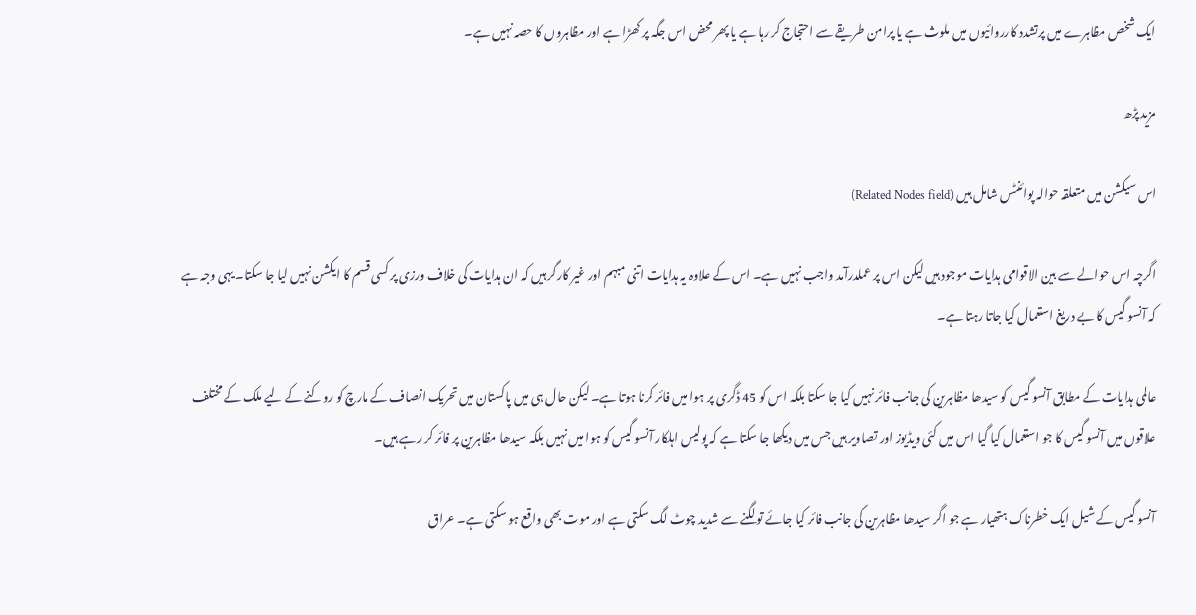ایک شخص مظاہرے میں پرتشدد کارروائیوں میں ملوث ہے یا پرامن طریقے سے احتجاج کر رہا ہے یا پھر محض اس جگہ پر کھڑا ہے اور مظاہروں کا حصہ نہیں ہے۔

مزید پڑھ

اس سیکشن میں متعلقہ حوالہ پوائنٹس شامل ہیں (Related Nodes field)

اگرچہ اس حوالے سے بین الاقوامی ہدایات موجود ہیں لیکن اس پر عملدرآمد واجب نہیں ہے۔ اس کے علاوہ یہ ہدایات اتنی مبہم اور غیر کارگر ہیں کہ ان ہدایات کی خلاف ورزی پر کسی قسم کا ایکشن نہیں لیا جا سکتا۔ یہی وجہ ہے کہ آنسو گیس کا بے دریغ استعمال کیا جاتا رہتا ہے۔

عالمی ہدایات کے مطابق آنسو گیس کو سیدھا مظاہرین کی جانب فائر نہیں کیا جا سکتا بلکہ اس کو 45 ڈگری پر ہوا میں فائر کرنا ہوتا ہے۔ لیکن حال ہی میں پاکستان میں تحریک انصاف کے مارچ کو روکنے کے لیے ملک کے مختلف علاقوں میں آنسو گیس کا جو استعمال کیا گیا اس میں کئی ویڈیوز اور تصاویر ہیں جس میں دیکھا جا سکتا ہے کہ پولیس اہلکار آنسو گیس کو ہوا میں نہیں بلکہ سیدھا مظاہرین پر فائر کر رہے ہیں۔

آنسو گیس کے شیل ایک خطرناک ہتھیار ہے جو اگر سیدھا مظاہرین کی جانب فائر کیا جائے تو لگنے سے شدید چوٹ لگ سکتی ہے اور موت بھی واقع ہو سکتی ہے۔ عراق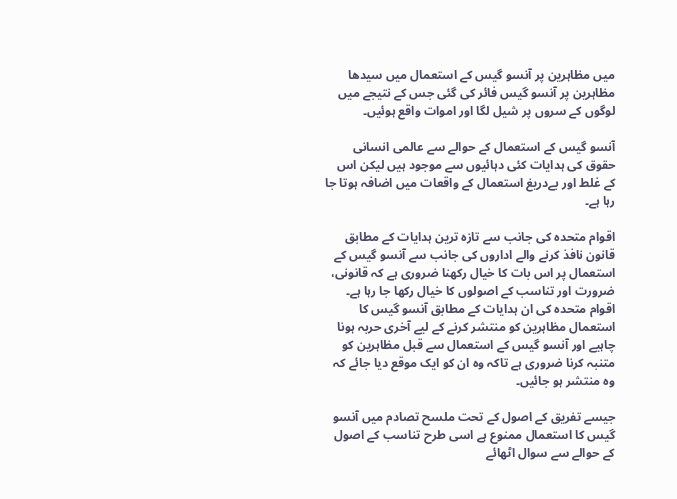میں مظاہرین پر آنسو گیس کے استعمال میں سیدھا مظاہرین پر آنسو گیس فائر کی گئی جس کے نتیجے میں لوگوں کے سروں پر شیل لگا اور اموات واقع ہوئیں۔

آنسو گیس کے استعمال کے حوالے سے عالمی انسانی حقوق کی ہدایات کئی دہائیوں سے موجود ہیں لیکن اس کے غلط اور بےدریغ استعمال کے واقعات میں اضافہ ہوتا جا رہا ہے۔

اقوام متحدہ کی جانب سے تازہ ترین ہدایات کے مطابق قانون نافذ کرنے والے اداروں کی جانب سے آنسو گیس کے استعمال پر اس بات کا خیال رکھنا ضروری ہے کہ قانونی، ضرورت اور تناسب کے اصولوں کا خیال رکھا جا رہا ہے۔ اقوام متحدہ کی ان ہدایات کے مطابق آنسو گیس کا استعمال مظاہرین کو منتشر کرنے کے لیے آخری حربہ ہونا چاہیے اور آنسو گیس کے استعمال سے قبل مظاہرین کو متنبہ کرنا ضروری ہے تاکہ وہ ان کو ایک موقع دیا جائے کہ وہ منتشر ہو جائیں۔

جیسے تفریق کے اصول کے تحت ملسح تصادم میں آنسو گیس کا استعمال ممنوع ہے اسی طرح تناسب کے اصول کے حوالے سے سوال اٹھائے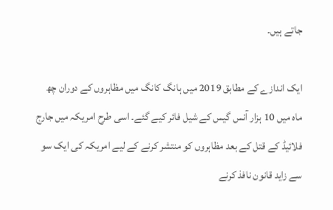جاتے ہیں۔

ایک اندازے کے مطابق 2019 میں ہانگ کانگ میں مظاہروں کے دوران چھ ماہ میں 10 ہزار آنس گیس کے شیل فائر کیے گئے۔ اسی طرح امریکہ میں جارج فلائیڈ کے قتل کے بعد مظاہروں کو منتشر کرنے کے لیے امریکہ کی ایک سو سے زاید قانون نافذ کرنے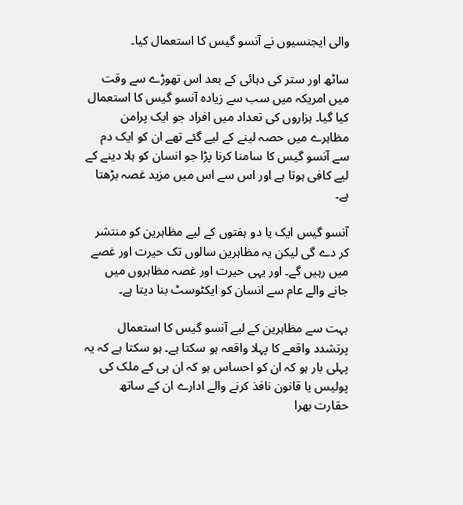والی ایجنسیوں نے آنسو گیس کا استعمال کیا۔

ساٹھ اور ستر کی دہائی کے بعد اس تھوڑے سے وقت میں امریکہ میں سب سے زیادہ آنسو گیس کا استعمال کیا گیا۔ ہزاروں کی تعداد میں افراد جو ایک پرامن مظاہرے میں حصہ لینے کے لیے گئے تھے ان کو ایک دم سے آنسو گیس کا سامنا کرنا پڑا جو انسان کو ہلا دینے کے لیے کافی ہوتا ہے اور اس سے اس میں مزید غصہ بڑھتا ہے۔

آنسو گیس ایک یا دو ہفتوں کے لیے مظاہرین کو منتشر کر دے گی لیکن یہ مظاہرین سالوں تک حیرت اور غصے میں رہیں گے۔ اور یہی حیرت اور غصہ مظاہروں میں جانے والے عام سے انسان کو ایکٹوسٹ بنا دیتا ہے۔

بہت سے مظاہرین کے لیے آنسو گیس کا استعمال پرتشدد واقعے کا پہلا واقعہ ہو سکتا ہے۔ ہو سکتا ہے کہ یہ پہلی بار ہو کہ ان کو احساس ہو کہ ان ہی کے ملک کی پولیس یا قانون نافذ کرنے والے ادارے ان کے ساتھ حقارت بھرا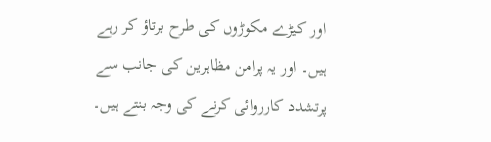اور کیڑے مکوڑوں کی طرح برتاؤ کر رہے ہیں۔ اور یہ پرامن مظاہرین کی جانب سے پرتشدد کارروائی کرنے کی وجہ بنتے ہیں۔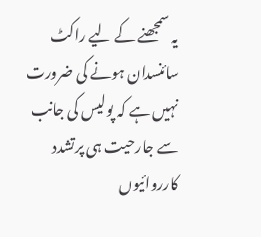یہ سمجھنے کے لیے راکٹ سائنسدان ہونے کی ضرورت نہیں ہے کہ پولیس کی جانب سے جارحیت ہی پرتشدد کارروائیوں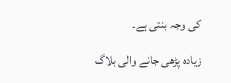کی وجہ بنتی ہے۔

زیادہ پڑھی جانے والی بلاگ